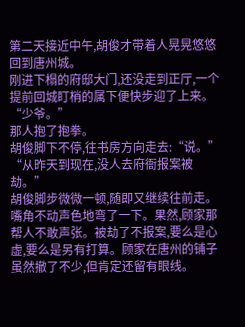第二天接近中午,胡俊才带着人晃晃悠悠回到唐州城。
刚进下榻的府邸大门,还没走到正厅,一个提前回城盯梢的属下便快步迎了上来。
“少爷。”
那人抱了抱拳。
胡俊脚下不停,往书房方向走去:“说。”
“从昨天到现在,没人去府衙报案被劫。”
胡俊脚步微微一顿,随即又继续往前走。嘴角不动声色地弯了一下。果然,顾家那帮人不敢声张。被劫了不报案,要么是心虚,要么是另有打算。顾家在唐州的铺子虽然撤了不少,但肯定还留有眼线。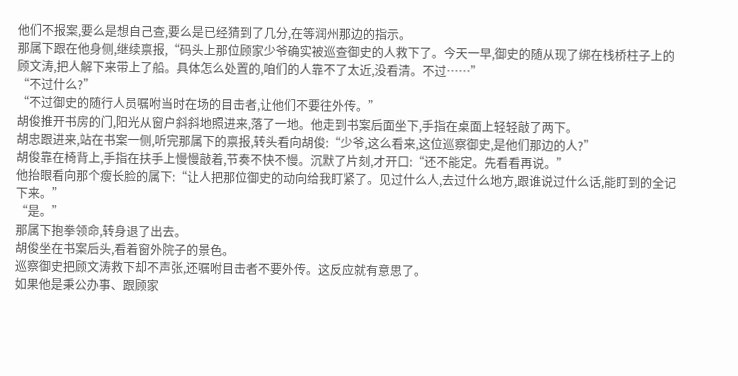他们不报案,要么是想自己查,要么是已经猜到了几分,在等润州那边的指示。
那属下跟在他身侧,继续禀报,“码头上那位顾家少爷确实被巡查御史的人救下了。今天一早,御史的随从现了绑在栈桥柱子上的顾文涛,把人解下来带上了船。具体怎么处置的,咱们的人靠不了太近,没看清。不过……”
“不过什么?”
“不过御史的随行人员嘱咐当时在场的目击者,让他们不要往外传。”
胡俊推开书房的门,阳光从窗户斜斜地照进来,落了一地。他走到书案后面坐下,手指在桌面上轻轻敲了两下。
胡忠跟进来,站在书案一侧,听完那属下的禀报,转头看向胡俊:“少爷,这么看来,这位巡察御史,是他们那边的人?”
胡俊靠在椅背上,手指在扶手上慢慢敲着,节奏不快不慢。沉默了片刻,才开口:“还不能定。先看看再说。”
他抬眼看向那个瘦长脸的属下:“让人把那位御史的动向给我盯紧了。见过什么人,去过什么地方,跟谁说过什么话,能盯到的全记下来。”
“是。”
那属下抱拳领命,转身退了出去。
胡俊坐在书案后头,看着窗外院子的景色。
巡察御史把顾文涛救下却不声张,还嘱咐目击者不要外传。这反应就有意思了。
如果他是秉公办事、跟顾家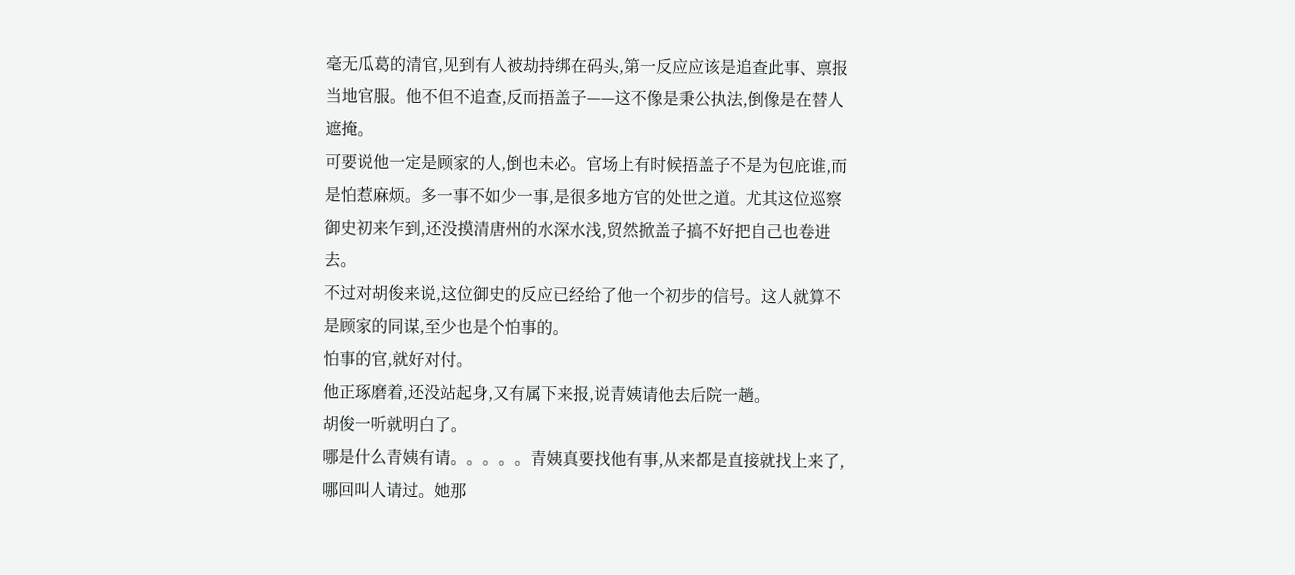毫无瓜葛的清官,见到有人被劫持绑在码头,第一反应应该是追查此事、禀报当地官服。他不但不追查,反而捂盖子——这不像是秉公执法,倒像是在替人遮掩。
可要说他一定是顾家的人,倒也未必。官场上有时候捂盖子不是为包庇谁,而是怕惹麻烦。多一事不如少一事,是很多地方官的处世之道。尤其这位巡察御史初来乍到,还没摸清唐州的水深水浅,贸然掀盖子搞不好把自己也卷进去。
不过对胡俊来说,这位御史的反应已经给了他一个初步的信号。这人就算不是顾家的同谋,至少也是个怕事的。
怕事的官,就好对付。
他正琢磨着,还没站起身,又有属下来报,说青姨请他去后院一趟。
胡俊一听就明白了。
哪是什么青姨有请。。。。。青姨真要找他有事,从来都是直接就找上来了,哪回叫人请过。她那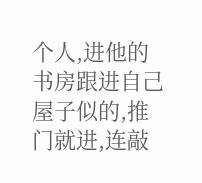个人,进他的书房跟进自己屋子似的,推门就进,连敲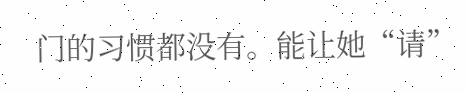门的习惯都没有。能让她“请”